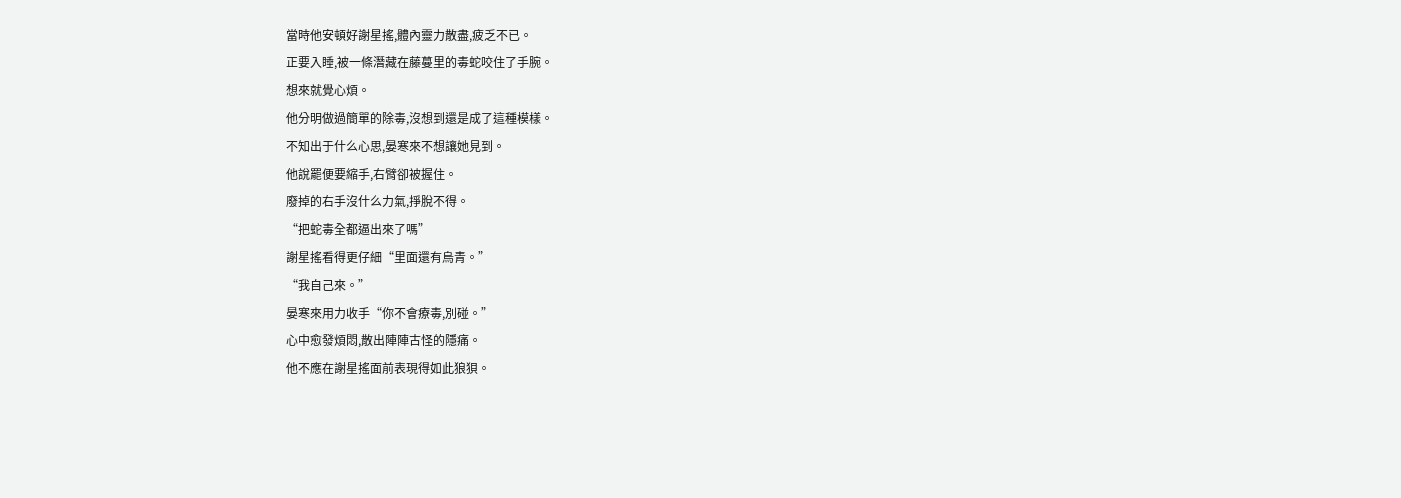當時他安頓好謝星搖,體內靈力散盡,疲乏不已。
正要入睡,被一條潛藏在藤蔓里的毒蛇咬住了手腕。
想來就覺心煩。
他分明做過簡單的除毒,沒想到還是成了這種模樣。
不知出于什么心思,晏寒來不想讓她見到。
他說罷便要縮手,右臂卻被握住。
廢掉的右手沒什么力氣,掙脫不得。
“把蛇毒全都逼出來了嗎”
謝星搖看得更仔細“里面還有烏青。”
“我自己來。”
晏寒來用力收手“你不會療毒,別碰。”
心中愈發煩悶,散出陣陣古怪的隱痛。
他不應在謝星搖面前表現得如此狼狽。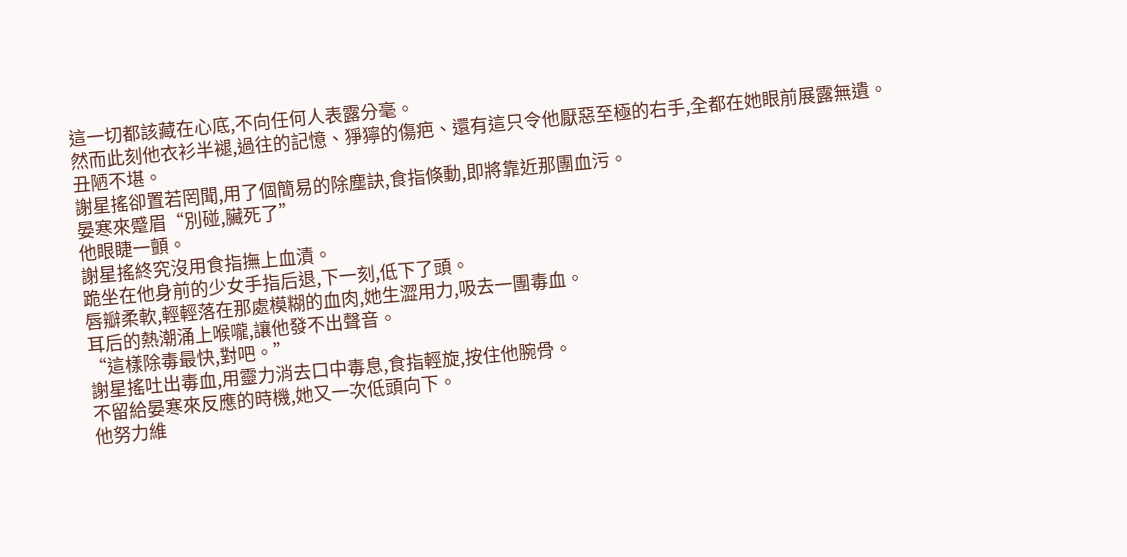這一切都該藏在心底,不向任何人表露分毫。
然而此刻他衣衫半褪,過往的記憶、猙獰的傷疤、還有這只令他厭惡至極的右手,全都在她眼前展露無遺。
丑陋不堪。
謝星搖卻置若罔聞,用了個簡易的除塵訣,食指倏動,即將靠近那團血污。
晏寒來蹙眉“別碰,臟死了”
他眼睫一顫。
謝星搖終究沒用食指撫上血漬。
跪坐在他身前的少女手指后退,下一刻,低下了頭。
唇瓣柔軟,輕輕落在那處模糊的血肉,她生澀用力,吸去一團毒血。
耳后的熱潮涌上喉嚨,讓他發不出聲音。
“這樣除毒最快,對吧。”
謝星搖吐出毒血,用靈力消去口中毒息,食指輕旋,按住他腕骨。
不留給晏寒來反應的時機,她又一次低頭向下。
他努力維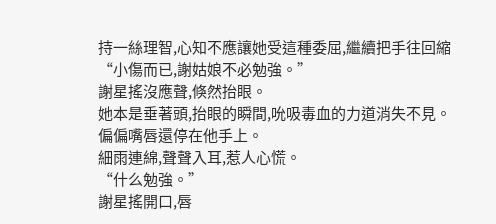持一絲理智,心知不應讓她受這種委屈,繼續把手往回縮“小傷而已,謝姑娘不必勉強。”
謝星搖沒應聲,倏然抬眼。
她本是垂著頭,抬眼的瞬間,吮吸毒血的力道消失不見。
偏偏嘴唇還停在他手上。
細雨連綿,聲聲入耳,惹人心慌。
“什么勉強。”
謝星搖開口,唇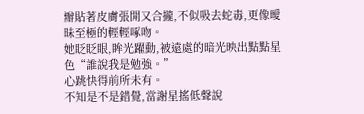瓣貼著皮膚張開又合攏,不似吸去蛇毒,更像曖昧至極的輕輕啄吻。
她眨眨眼,眸光躍動,被遠處的暗光映出點點星色“誰說我是勉強。”
心跳快得前所未有。
不知是不是錯覺,當謝星搖低聲說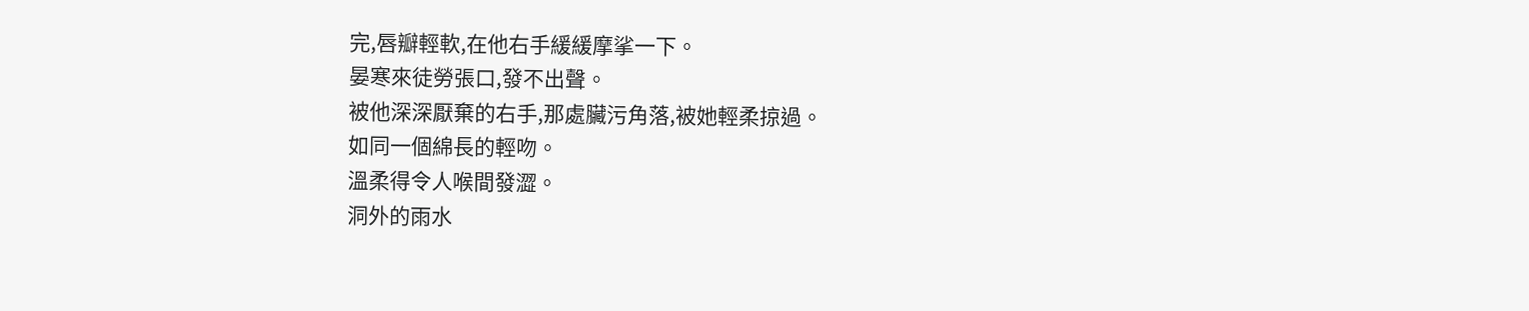完,唇瓣輕軟,在他右手緩緩摩挲一下。
晏寒來徒勞張口,發不出聲。
被他深深厭棄的右手,那處臟污角落,被她輕柔掠過。
如同一個綿長的輕吻。
溫柔得令人喉間發澀。
洞外的雨水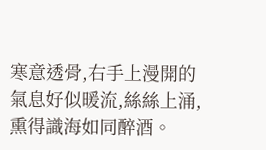寒意透骨,右手上漫開的氣息好似暖流,絲絲上涌,熏得識海如同醉酒。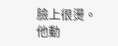臉上很燙。
他動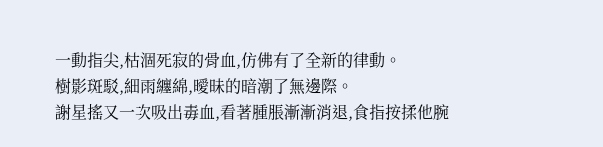一動指尖,枯涸死寂的骨血,仿佛有了全新的律動。
樹影斑駁,細雨纏綿,曖昧的暗潮了無邊際。
謝星搖又一次吸出毒血,看著腫脹漸漸消退,食指按揉他腕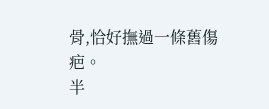骨,恰好撫過一條舊傷疤。
半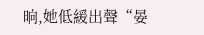晌,她低緩出聲“晏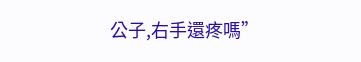公子,右手還疼嗎”